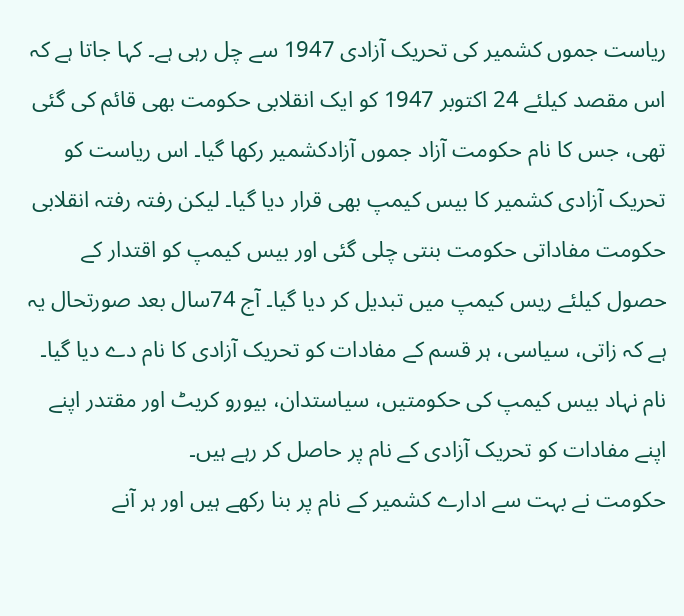ریاست جموں کشمیر کی تحریک آزادی 1947 سے چل رہی ہے۔ کہا جاتا ہے کہ اس مقصد کیلئے 24 اکتوبر 1947 کو ایک انقلابی حکومت بھی قائم کی گئی تھی، جس کا نام حکومت آزاد جموں آزادکشمیر رکھا گیا۔ اس ریاست کو تحریک آزادی کشمیر کا بیس کیمپ بھی قرار دیا گیا۔ لیکن رفتہ رفتہ انقلابی حکومت مفاداتی حکومت بنتی چلی گئی اور بیس کیمپ کو اقتدار کے حصول کیلئے ریس کیمپ میں تبدیل کر دیا گیا۔ آج 74سال بعد صورتحال یہ ہے کہ زاتی، سیاسی، ہر قسم کے مفادات کو تحریک آزادی کا نام دے دیا گیا۔ نام نہاد بیس کیمپ کی حکومتیں، سیاستدان، بیورو کریٹ اور مقتدر اپنے اپنے مفادات کو تحریک آزادی کے نام پر حاصل کر رہے ہیں۔
حکومت نے بہت سے ادارے کشمیر کے نام پر بنا رکھے ہیں اور ہر آنے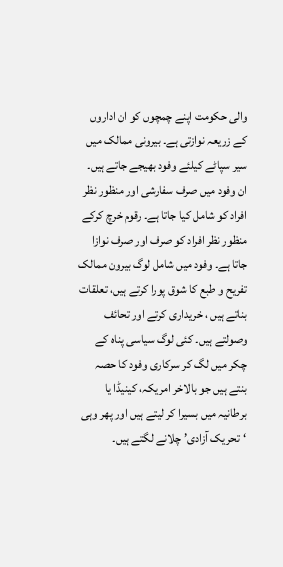والی حکومت اپنے چمچوں کو ان اداروں کے زریعہ نوازتی ہے۔ بیرونی ممالک میں سیر سپاٹے کیلئے وفود بھیجے جاتے ہیں۔ ان وفود میں صرف سفارشی اور منظور نظر افراد کو شامل کیا جاتا ہے۔ رقوم خرچ کرکے منظور نظر افراد کو صرف اور صرف نوازا جاتا ہے۔ وفود میں شامل لوگ بیرون ممالک تفریح و طبع کا شوق پورا کرتے ہیں، تعلقات بناتے ہیں ، خریداری کرتے اور تحائف وصولتے ہیں۔ کئی لوگ سیاسی پناہ کے چکر میں لگ کر سرکاری وفود کا حصہ بنتے ہیں جو بالاخر امریکہ، کینیڈا یا برطانیہ میں بسیرا کر لیتے ہیں اور پھر وہی ‘تحریک آزادی’ چلانے لگتے ہیں۔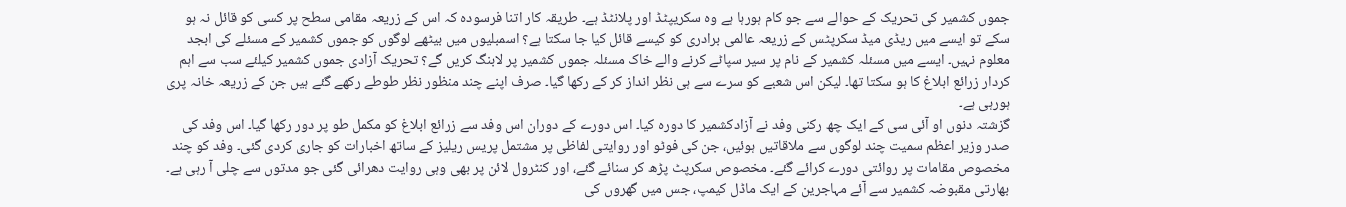جموں کشمیر کی تحریک کے حوالے سے جو کام ہورہا ہے وہ سکریپٹڈ اور پلانٹڈ ہے۔ طریقہ کار اتنا فرسودہ کہ اس کے زریعہ مقامی سطح پر کسی کو قائل نہ ہو سکے تو ایسے میں ریڈی میڈ سکرپٹس کے زریعہ عالمی برادری کو کیسے قائل کیا جا سکتا ہے؟ اسمبلیوں میں بیٹھے لوگوں کو جموں کشمیر کے مسئلے کی ابجد معلوم نہیں۔ ایسے میں مسئلہ کشمیر کے نام پر سیر سپاٹے کرنے والے خاک مسئلہ جموں کشمیر پر لابنگ کریں گے؟ تحریک آزادی جموں کشمیر کیلئے سب سے اہم کردار زرائع ابلاغ کا ہو سکتا تھا۔ لیکن اس شعبے کو سرے سے ہی نظر انداز کر کے رکھا گیا۔ صرف اپنے چند منظور نظر طوطے رکھے گئے ہیں جن کے زریعہ خانہ پری ہورہی ہے۔
گزشتہ دنوں او آئی سی کے ایک چھ رکنی وفد نے آزادکشمیر کا دورہ کیا۔ اس دورے کے دوران اس وفد سے زرائع ابلاغ کو مکمل طو پر دور رکھا گیا۔ اس وفد کی صدر وزیر اعظم سمیت چند لوگوں سے ملاقاتیں ہوئیں، جن کی فوٹو اور روایتی لفاظی پر مشتمل پریس ریلیز کے ساتھ اخبارات کو جاری کردی گئی۔ وفد کو چند مخصوص مقامات پر روائتی دورے کرائے گئے۔ مخصوص سکرپٹ پڑھ کر سنائے گئے، اور کنٹرول لائن پر بھی وہی روایت دھرائی گئی جو مدتوں سے چلی آ رہی ہے۔
بھارتی مقبوضہ کشمیر سے آئے مہاجرین کے ایک ماڈل کیمپ، جس میں گھروں کی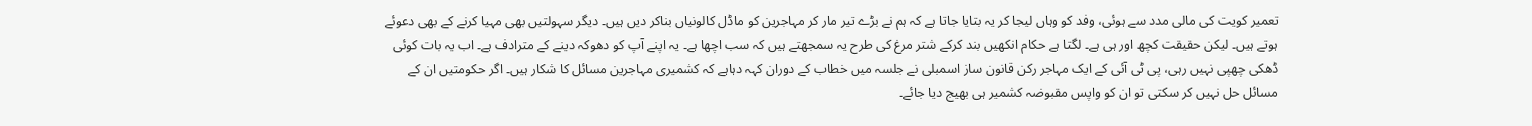تعمیر کویت کی مالی مدد سے ہوئی، وفد کو وہاں لیجا کر یہ بتایا جاتا ہے کہ ہم نے بڑے تیر مار کر مہاجرین کو ماڈل کالونیاں بناکر دیں ہیں۔ دیگر سہولتیں بھی مہیا کرنے کے بھی دعوئے ہوتے ہیں۔ لیکن حقیقت کچھ اور ہی ہے۔ لگتا ہے حکام انکھیں بند کرکے شتر مرغ کی طرح یہ سمجھتے ہیں کہ سب اچھا ہے۔ یہ اپنے آپ کو دھوکہ دینے کے مترادف ہے۔ اب یہ بات کوئی ڈھکی چھپی نہیں رہی، پی ٹی آئی کے ایک مہاجر رکن قانون ساز اسمبلی نے جلسہ میں خطاب کے دوران کہہ دہاہے کہ کشمیری مہاجرین مسائل کا شکار ہیں۔ اگر حکومتیں ان کے مسائل حل نہیں کر سکتی تو ان کو واپس مقبوضہ کشمیر ہی بھیج دیا جائے۔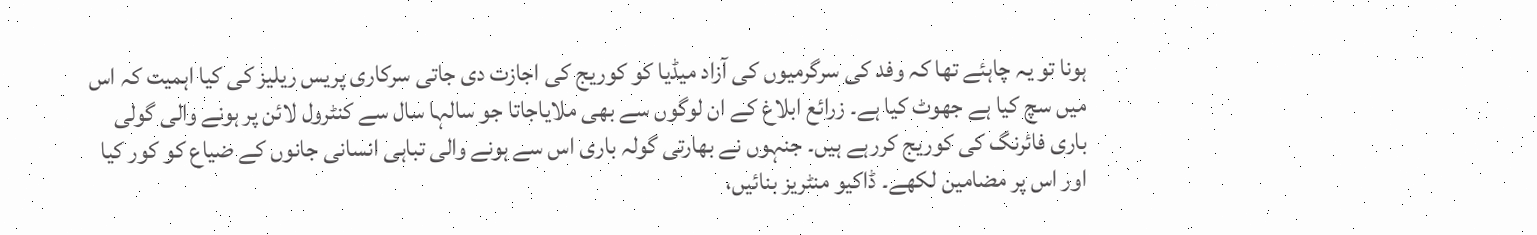ہونا تو یہ چاہئے تھا کہ وفد کی سرگرمیوں کی آزاد میڈیا کو کوریج کی اجازت دی جاتی سرکاری پریس ریلیز کی کیا اہمیت کہ اس میں سچ کیا ہے جھوٹ کیا ہے۔ زرائع ابلاغ کے ان لوگوں سے بھی ملایاجاتا جو سالہا سال سے کنٹرول لائن پر ہونے والی گولی باری فائرنگ کی کوریج کررہے ہیں۔ جنہوں نے بھارتی گولہ باری اس سے ہونے والی تباہی انسانی جانوں کے ضیاع کو کور کیا اور اس پر مضامین لکھے۔ ڈاکیو منٹریز بنائیں،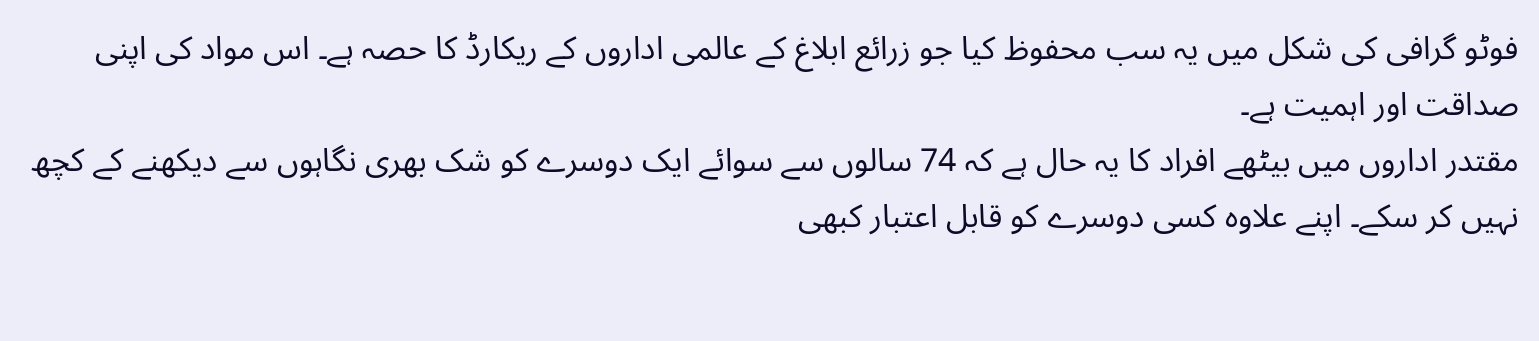فوٹو گرافی کی شکل میں یہ سب محفوظ کیا جو زرائع ابلاغ کے عالمی اداروں کے ریکارڈ کا حصہ ہے۔ اس مواد کی اپنی صداقت اور اہمیت ہے۔
مقتدر اداروں میں بیٹھے افراد کا یہ حال ہے کہ 74 سالوں سے سوائے ایک دوسرے کو شک بھری نگاہوں سے دیکھنے کے کچھ نہیں کر سکے۔ اپنے علاوہ کسی دوسرے کو قابل اعتبار کبھی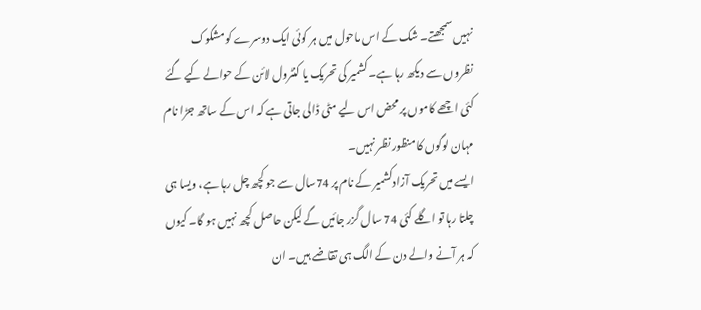نہیں سمجھتے۔ شک کے اس ماحول میں ہر کوئی ایک دوسرے کو مشکوک نظروں سے دیکھ رہا ہے۔ کشمیر کی تحریک یا کنٹرول لائن کے حوالے کیے گئے کئی اچھے کاموں پر محض اس لیے مٹی ڈالی جاتی ہے کہ اس کے ساتھ جڑا نام مہان لوگوں کا منظور نظر نہیں۔
ایسے میں تحریک آزادکشمیر کے نام پر 74سال سے جو کچھ چل رہا ہے، ویسا ہی چلتا رہا تو اگلے کئی 74 سال گزر جائیں گے لیکن حاصل کچھ نہیں ہو گا۔ کیوں کہ ہر آنے والے دن کے الگ ہی تقاضے ہیں۔ ان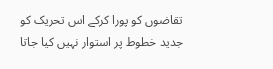تقاضوں کو پورا کرکے اس تحریک کو جدید خطوط پر استوار نہیں کیا جاتا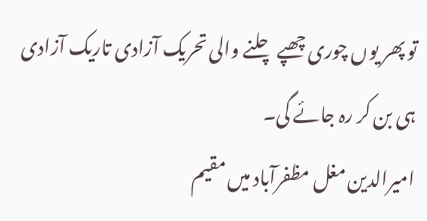تو پھر یوں چوری چھپے چلنے والی تحریک آزادی تاریک آزادی ہی بن کر رہ جائے گی۔
امیرالدین مغل مظفرآباد میں مقیم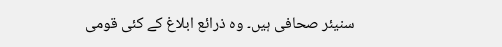سنیئر صحافی ہیں۔ وہ ذرائع ابلاغ کے کئی قومی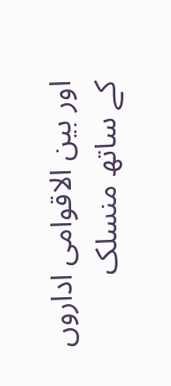اور بین الاقوامی اداروں کے ساتھ منسلک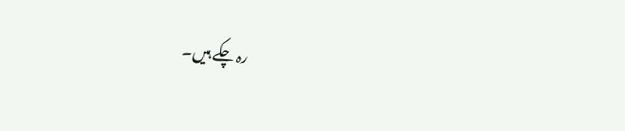رہ چکے ہیں۔